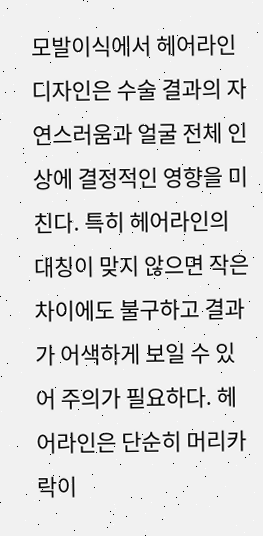모발이식에서 헤어라인 디자인은 수술 결과의 자연스러움과 얼굴 전체 인상에 결정적인 영향을 미친다. 특히 헤어라인의 대칭이 맞지 않으면 작은 차이에도 불구하고 결과가 어색하게 보일 수 있어 주의가 필요하다. 헤어라인은 단순히 머리카락이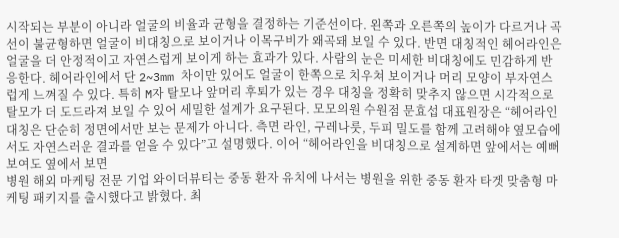시작되는 부분이 아니라 얼굴의 비율과 균형을 결정하는 기준선이다. 왼쪽과 오른쪽의 높이가 다르거나 곡선이 불균형하면 얼굴이 비대칭으로 보이거나 이목구비가 왜곡돼 보일 수 있다. 반면 대칭적인 헤어라인은 얼굴을 더 안정적이고 자연스럽게 보이게 하는 효과가 있다. 사람의 눈은 미세한 비대칭에도 민감하게 반응한다. 헤어라인에서 단 2~3mm 차이만 있어도 얼굴이 한쪽으로 치우쳐 보이거나 머리 모양이 부자연스럽게 느껴질 수 있다. 특히 M자 탈모나 앞머리 후퇴가 있는 경우 대칭을 정확히 맞추지 않으면 시각적으로 탈모가 더 도드라져 보일 수 있어 세밀한 설계가 요구된다. 모모의원 수원점 문효섭 대표원장은 “헤어라인 대칭은 단순히 정면에서만 보는 문제가 아니다. 측면 라인, 구레나룻, 두피 밀도를 함께 고려해야 옆모습에서도 자연스러운 결과를 얻을 수 있다”고 설명했다. 이어 “헤어라인을 비대칭으로 설계하면 앞에서는 예뻐 보여도 옆에서 보면
병원 해외 마케팅 전문 기업 와이더뷰티는 중동 환자 유치에 나서는 병원을 위한 중동 환자 타겟 맞춤형 마케팅 패키지를 출시했다고 밝혔다. 최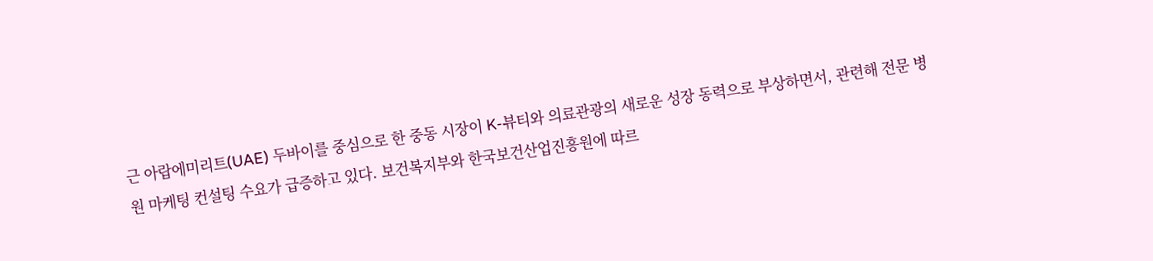근 아랍에미리트(UAE) 두바이를 중심으로 한 중동 시장이 K-뷰티와 의료관광의 새로운 성장 동력으로 부상하면서, 관련해 전문 병원 마케팅 컨설팅 수요가 급증하고 있다. 보건복지부와 한국보건산업진흥원에 따르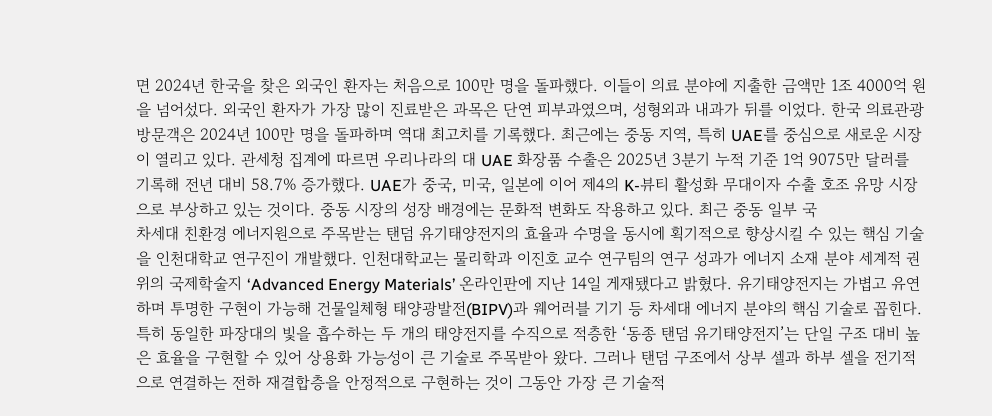면 2024년 한국을 찾은 외국인 환자는 처음으로 100만 명을 돌파했다. 이들이 의료 분야에 지출한 금액만 1조 4000억 원을 넘어섰다. 외국인 환자가 가장 많이 진료받은 과목은 단연 피부과였으며, 성형외과 내과가 뒤를 이었다. 한국 의료관광 방문객은 2024년 100만 명을 돌파하며 역대 최고치를 기록했다. 최근에는 중동 지역, 특히 UAE를 중심으로 새로운 시장이 열리고 있다. 관세청 집계에 따르면 우리나라의 대 UAE 화장품 수출은 2025년 3분기 누적 기준 1억 9075만 달러를 기록해 전년 대비 58.7% 증가했다. UAE가 중국, 미국, 일본에 이어 제4의 K-뷰티 활성화 무대이자 수출 호조 유망 시장으로 부상하고 있는 것이다. 중동 시장의 성장 배경에는 문화적 변화도 작용하고 있다. 최근 중동 일부 국
차세대 친환경 에너지원으로 주목받는 탠덤 유기태양전지의 효율과 수명을 동시에 획기적으로 향상시킬 수 있는 핵심 기술을 인천대학교 연구진이 개발했다. 인천대학교는 물리학과 이진호 교수 연구팀의 연구 성과가 에너지 소재 분야 세계적 권위의 국제학술지 ‘Advanced Energy Materials’ 온라인판에 지난 14일 게재됐다고 밝혔다. 유기태양전지는 가볍고 유연하며 투명한 구현이 가능해 건물일체형 태양광발전(BIPV)과 웨어러블 기기 등 차세대 에너지 분야의 핵심 기술로 꼽힌다. 특히 동일한 파장대의 빛을 흡수하는 두 개의 태양전지를 수직으로 적층한 ‘동종 탠덤 유기태양전지’는 단일 구조 대비 높은 효율을 구현할 수 있어 상용화 가능성이 큰 기술로 주목받아 왔다. 그러나 탠덤 구조에서 상부 셀과 하부 셀을 전기적으로 연결하는 전하 재결합층을 안정적으로 구현하는 것이 그동안 가장 큰 기술적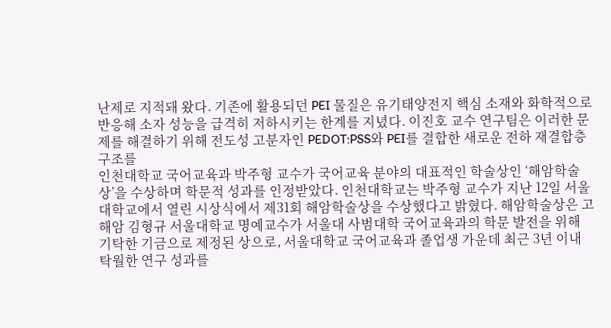난제로 지적돼 왔다. 기존에 활용되던 PEI 물질은 유기태양전지 핵심 소재와 화학적으로 반응해 소자 성능을 급격히 저하시키는 한계를 지녔다. 이진호 교수 연구팀은 이러한 문제를 해결하기 위해 전도성 고분자인 PEDOT:PSS와 PEI를 결합한 새로운 전하 재결합층 구조를
인천대학교 국어교육과 박주형 교수가 국어교육 분야의 대표적인 학술상인 ‘해암학술상’을 수상하며 학문적 성과를 인정받았다. 인천대학교는 박주형 교수가 지난 12일 서울대학교에서 열린 시상식에서 제31회 해암학술상을 수상했다고 밝혔다. 해암학술상은 고 해암 김형규 서울대학교 명예교수가 서울대 사범대학 국어교육과의 학문 발전을 위해 기탁한 기금으로 제정된 상으로, 서울대학교 국어교육과 졸업생 가운데 최근 3년 이내 탁월한 연구 성과를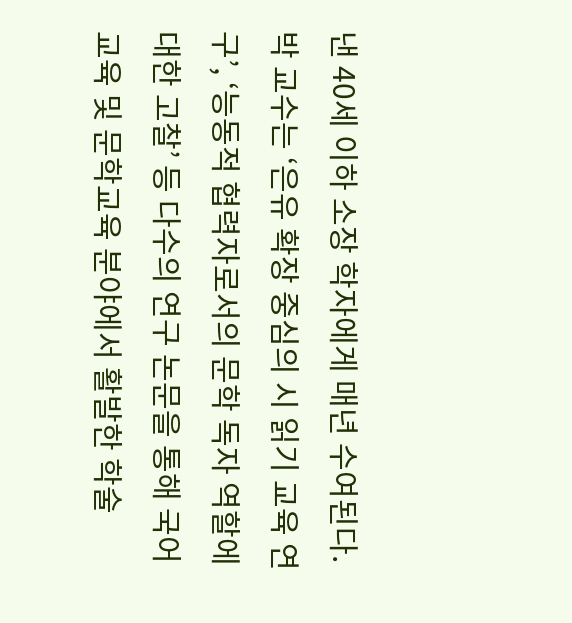낸 40세 이하 소장 학자에게 매년 수여된다. 박 교수는 ‘은유 확장 중심의 시 읽기 교육 연구’, ‘능동적 협력자로서의 문학 독자 역할에 대한 고찰’ 등 다수의 연구 논문을 통해 국어교육 및 문학교육 분야에서 활발한 학술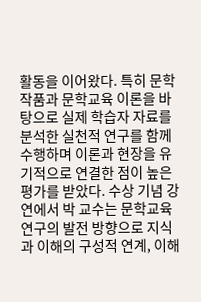활동을 이어왔다. 특히 문학 작품과 문학교육 이론을 바탕으로 실제 학습자 자료를 분석한 실천적 연구를 함께 수행하며 이론과 현장을 유기적으로 연결한 점이 높은 평가를 받았다. 수상 기념 강연에서 박 교수는 문학교육 연구의 발전 방향으로 지식과 이해의 구성적 연계, 이해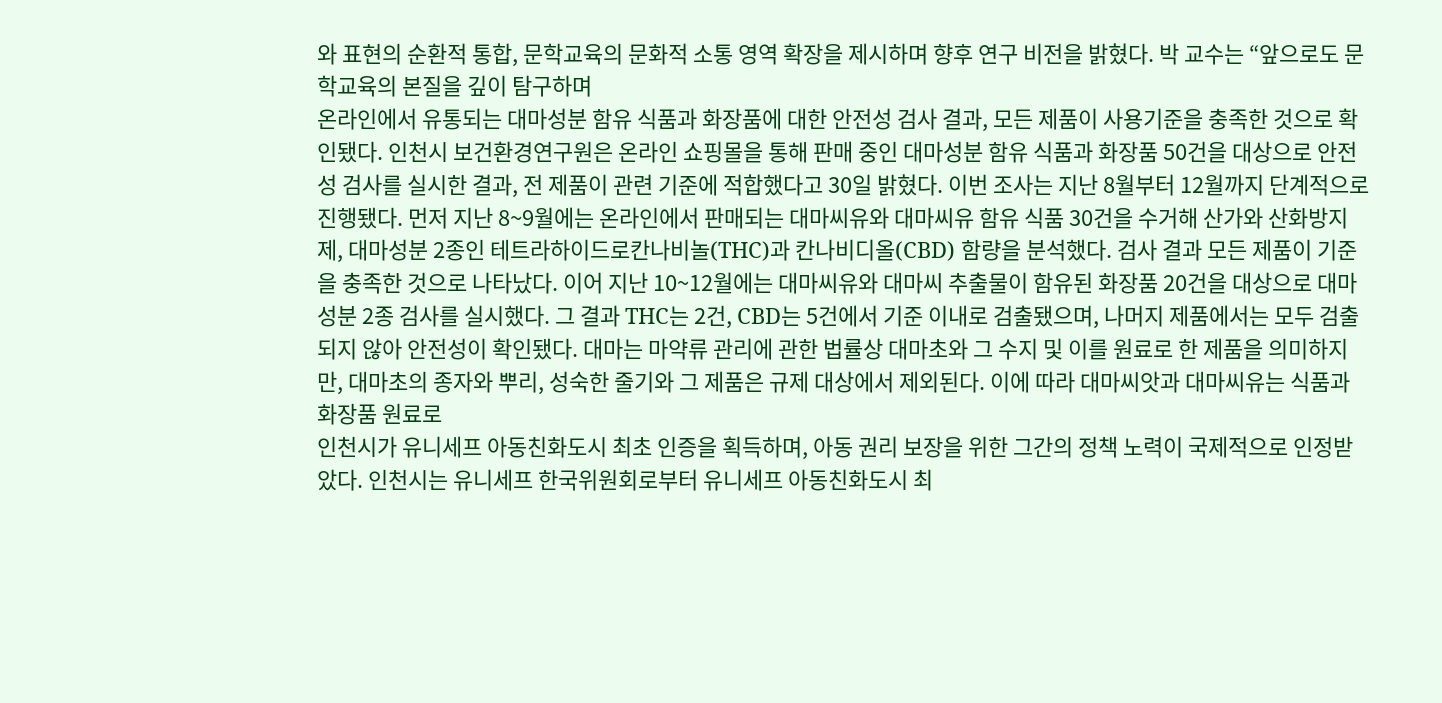와 표현의 순환적 통합, 문학교육의 문화적 소통 영역 확장을 제시하며 향후 연구 비전을 밝혔다. 박 교수는 “앞으로도 문학교육의 본질을 깊이 탐구하며
온라인에서 유통되는 대마성분 함유 식품과 화장품에 대한 안전성 검사 결과, 모든 제품이 사용기준을 충족한 것으로 확인됐다. 인천시 보건환경연구원은 온라인 쇼핑몰을 통해 판매 중인 대마성분 함유 식품과 화장품 50건을 대상으로 안전성 검사를 실시한 결과, 전 제품이 관련 기준에 적합했다고 30일 밝혔다. 이번 조사는 지난 8월부터 12월까지 단계적으로 진행됐다. 먼저 지난 8~9월에는 온라인에서 판매되는 대마씨유와 대마씨유 함유 식품 30건을 수거해 산가와 산화방지제, 대마성분 2종인 테트라하이드로칸나비놀(THC)과 칸나비디올(CBD) 함량을 분석했다. 검사 결과 모든 제품이 기준을 충족한 것으로 나타났다. 이어 지난 10~12월에는 대마씨유와 대마씨 추출물이 함유된 화장품 20건을 대상으로 대마성분 2종 검사를 실시했다. 그 결과 THC는 2건, CBD는 5건에서 기준 이내로 검출됐으며, 나머지 제품에서는 모두 검출되지 않아 안전성이 확인됐다. 대마는 마약류 관리에 관한 법률상 대마초와 그 수지 및 이를 원료로 한 제품을 의미하지만, 대마초의 종자와 뿌리, 성숙한 줄기와 그 제품은 규제 대상에서 제외된다. 이에 따라 대마씨앗과 대마씨유는 식품과 화장품 원료로
인천시가 유니세프 아동친화도시 최초 인증을 획득하며, 아동 권리 보장을 위한 그간의 정책 노력이 국제적으로 인정받았다. 인천시는 유니세프 한국위원회로부터 유니세프 아동친화도시 최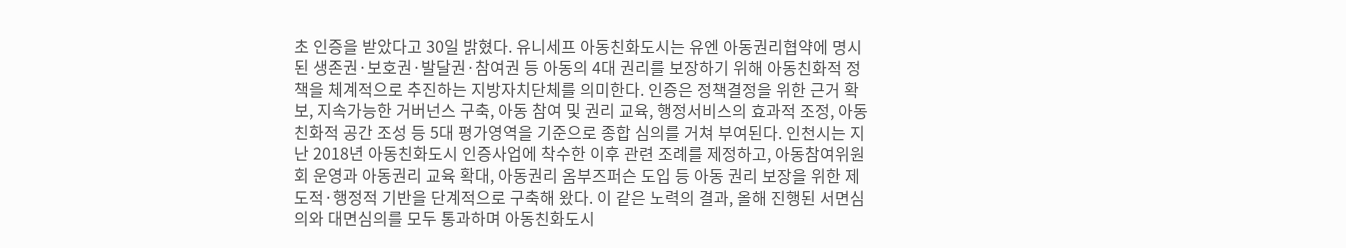초 인증을 받았다고 30일 밝혔다. 유니세프 아동친화도시는 유엔 아동권리협약에 명시된 생존권·보호권·발달권·참여권 등 아동의 4대 권리를 보장하기 위해 아동친화적 정책을 체계적으로 추진하는 지방자치단체를 의미한다. 인증은 정책결정을 위한 근거 확보, 지속가능한 거버넌스 구축, 아동 참여 및 권리 교육, 행정서비스의 효과적 조정, 아동친화적 공간 조성 등 5대 평가영역을 기준으로 종합 심의를 거쳐 부여된다. 인천시는 지난 2018년 아동친화도시 인증사업에 착수한 이후 관련 조례를 제정하고, 아동참여위원회 운영과 아동권리 교육 확대, 아동권리 옴부즈퍼슨 도입 등 아동 권리 보장을 위한 제도적·행정적 기반을 단계적으로 구축해 왔다. 이 같은 노력의 결과, 올해 진행된 서면심의와 대면심의를 모두 통과하며 아동친화도시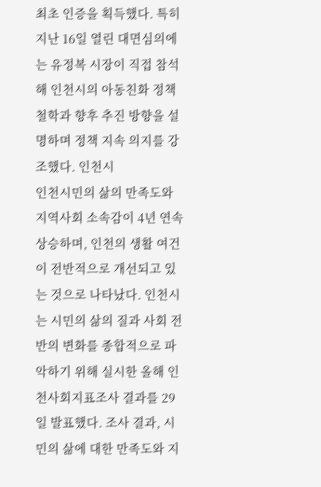최초 인증을 획득했다. 특히 지난 16일 열린 대면심의에는 유정복 시장이 직접 참석해 인천시의 아동친화 정책 철학과 향후 추진 방향을 설명하며 정책 지속 의지를 강조했다. 인천시
인천시민의 삶의 만족도와 지역사회 소속감이 4년 연속 상승하며, 인천의 생활 여건이 전반적으로 개선되고 있는 것으로 나타났다. 인천시는 시민의 삶의 질과 사회 전반의 변화를 종합적으로 파악하기 위해 실시한 올해 인천사회지표조사 결과를 29일 발표했다. 조사 결과, 시민의 삶에 대한 만족도와 지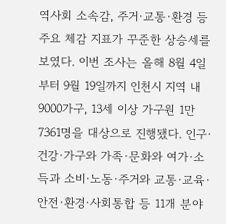역사회 소속감, 주거·교통·환경 등 주요 체감 지표가 꾸준한 상승세를 보였다. 이번 조사는 올해 8월 4일부터 9월 19일까지 인천시 지역 내 9000가구, 13세 이상 가구원 1만 7361명을 대상으로 진행됐다. 인구·건강·가구와 가족·문화와 여가·소득과 소비·노동·주거와 교통·교육·안전·환경·사회통합 등 11개 분야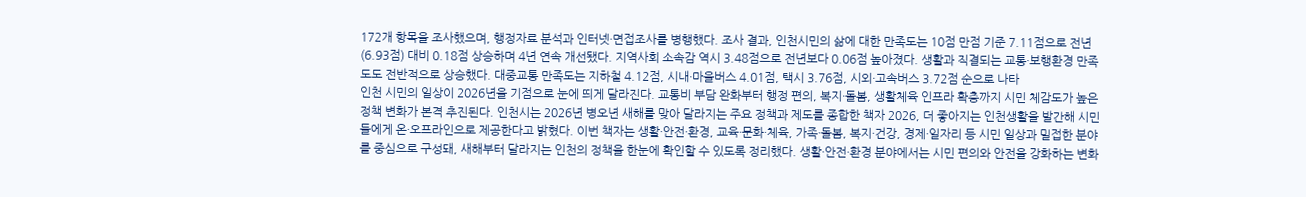172개 항목을 조사했으며, 행정자료 분석과 인터넷·면접조사를 병행했다. 조사 결과, 인천시민의 삶에 대한 만족도는 10점 만점 기준 7.11점으로 전년(6.93점) 대비 0.18점 상승하며 4년 연속 개선됐다. 지역사회 소속감 역시 3.48점으로 전년보다 0.06점 높아졌다. 생활과 직결되는 교통·보행환경 만족도도 전반적으로 상승했다. 대중교통 만족도는 지하철 4.12점, 시내·마을버스 4.01점, 택시 3.76점, 시외·고속버스 3.72점 순으로 나타
인천 시민의 일상이 2026년을 기점으로 눈에 띄게 달라진다. 교통비 부담 완화부터 행정 편의, 복지·돌봄, 생활체육 인프라 확충까지 시민 체감도가 높은 정책 변화가 본격 추진된다. 인천시는 2026년 병오년 새해를 맞아 달라지는 주요 정책과 제도를 종합한 책자 2026, 더 좋아지는 인천생활을 발간해 시민들에게 온·오프라인으로 제공한다고 밝혔다. 이번 책자는 생활·안전·환경, 교육·문화·체육, 가족·돌봄, 복지·건강, 경제·일자리 등 시민 일상과 밀접한 분야를 중심으로 구성돼, 새해부터 달라지는 인천의 정책을 한눈에 확인할 수 있도록 정리했다. 생활·안전·환경 분야에서는 시민 편의와 안전을 강화하는 변화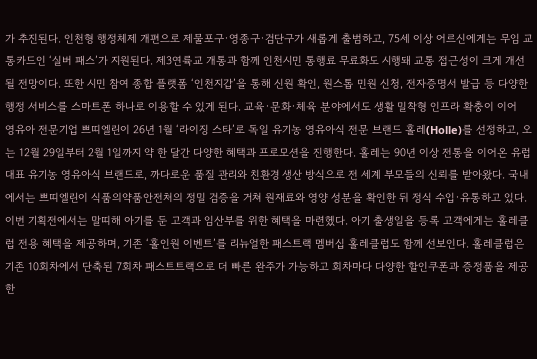가 추진된다. 인천형 행정체제 개편으로 제물포구·영종구·검단구가 새롭게 출범하고, 75세 이상 어르신에게는 무임 교통카드인 ‘실버 패스’가 지원된다. 제3연륙교 개통과 함께 인천시민 통행료 무료화도 시행돼 교통 접근성이 크게 개선될 전망이다. 또한 시민 참여 종합 플랫폼 ‘인천지갑’을 통해 신원 확인, 원스톱 민원 신청, 전자증명서 발급 등 다양한 행정 서비스를 스마트폰 하나로 이용할 수 있게 된다. 교육·문화·체육 분야에서도 생활 밀착형 인프라 확충이 이어
영유아 전문기업 쁘띠엘린이 26년 1월 ‘라이징 스타’로 독일 유기농 영유아식 전문 브랜드 홀레(Holle)를 선정하고, 오는 12월 29일부터 2월 1일까지 약 한 달간 다양한 혜택과 프로모션을 진행한다. 홀레는 90년 이상 전통을 이어온 유럽 대표 유기농 영유아식 브랜드로, 까다로운 품질 관리와 친환경 생산 방식으로 전 세계 부모들의 신뢰를 받아왔다. 국내에서는 쁘띠엘린이 식품의약품안전처의 정밀 검증을 거쳐 원재료와 영양 성분을 확인한 뒤 정식 수입·유통하고 있다. 이번 기획전에서는 말띠해 아기를 둔 고객과 임산부를 위한 혜택을 마련헸다. 아기 출생일을 등록 고객에게는 홀레클럽 전용 혜택을 제공하며, 기존 ‘홀인원 이벤트’를 리뉴얼한 패스트랙 멤버십 홀레클럽도 함께 선보인다. 홀레클럽은 기존 10회차에서 단축된 7회차 패스트트랙으로 더 빠른 완주가 가능하고 회차마다 다양한 할인쿠폰과 증정품을 제공한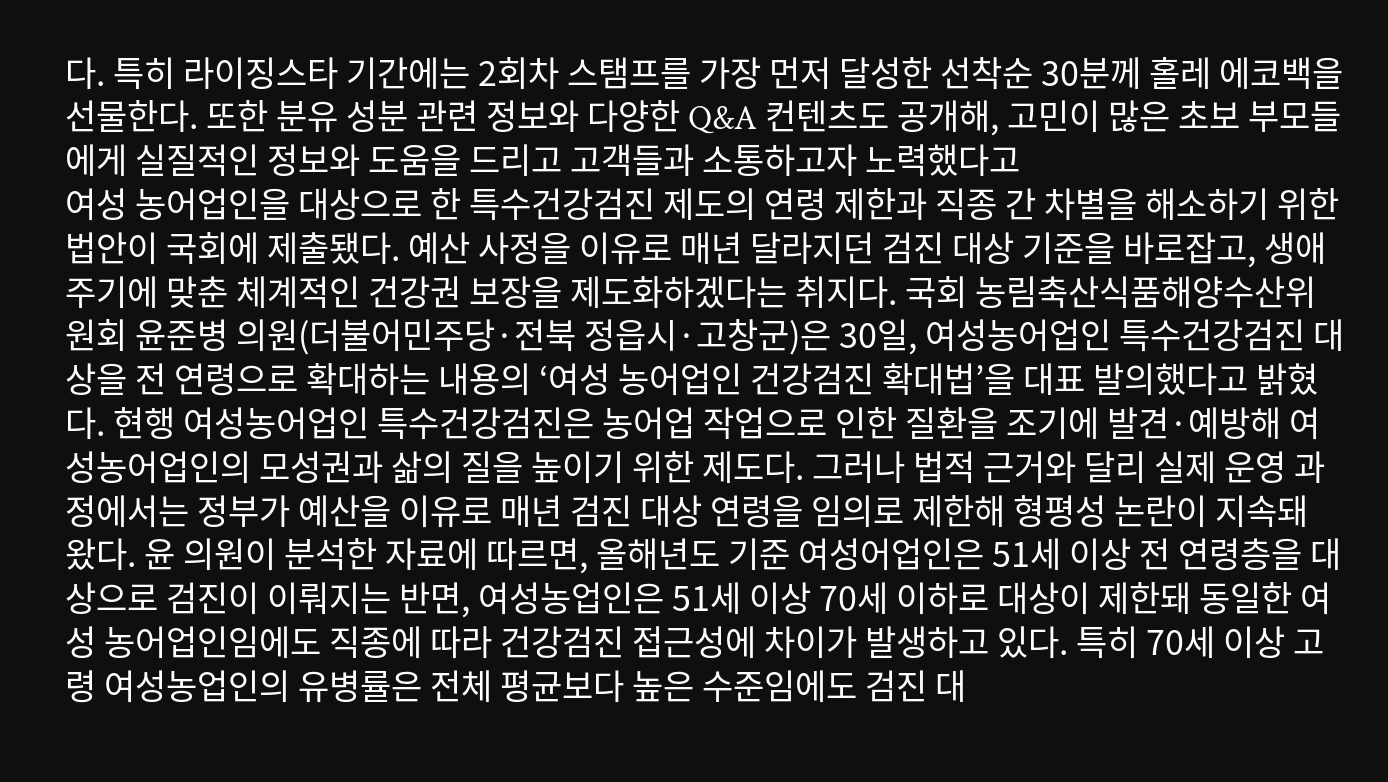다. 특히 라이징스타 기간에는 2회차 스탬프를 가장 먼저 달성한 선착순 30분께 홀레 에코백을 선물한다. 또한 분유 성분 관련 정보와 다양한 Q&A 컨텐츠도 공개해, 고민이 많은 초보 부모들에게 실질적인 정보와 도움을 드리고 고객들과 소통하고자 노력했다고
여성 농어업인을 대상으로 한 특수건강검진 제도의 연령 제한과 직종 간 차별을 해소하기 위한 법안이 국회에 제출됐다. 예산 사정을 이유로 매년 달라지던 검진 대상 기준을 바로잡고, 생애주기에 맞춘 체계적인 건강권 보장을 제도화하겠다는 취지다. 국회 농림축산식품해양수산위원회 윤준병 의원(더불어민주당·전북 정읍시·고창군)은 30일, 여성농어업인 특수건강검진 대상을 전 연령으로 확대하는 내용의 ‘여성 농어업인 건강검진 확대법’을 대표 발의했다고 밝혔다. 현행 여성농어업인 특수건강검진은 농어업 작업으로 인한 질환을 조기에 발견·예방해 여성농어업인의 모성권과 삶의 질을 높이기 위한 제도다. 그러나 법적 근거와 달리 실제 운영 과정에서는 정부가 예산을 이유로 매년 검진 대상 연령을 임의로 제한해 형평성 논란이 지속돼 왔다. 윤 의원이 분석한 자료에 따르면, 올해년도 기준 여성어업인은 51세 이상 전 연령층을 대상으로 검진이 이뤄지는 반면, 여성농업인은 51세 이상 70세 이하로 대상이 제한돼 동일한 여성 농어업인임에도 직종에 따라 건강검진 접근성에 차이가 발생하고 있다. 특히 70세 이상 고령 여성농업인의 유병률은 전체 평균보다 높은 수준임에도 검진 대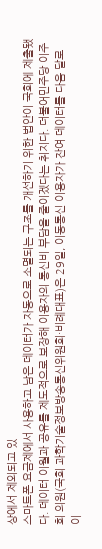상에서 제외되고 있
스마트폰 요금제에서 사용하고 남은 데이터가 자동으로 소멸되는 구조를 개선하기 위한 법안이 국회에 제출됐다. 데이터 이월과 공유를 제도적으로 보장해 이용자의 통신비 부담을 줄이겠다는 취지다. 더불어민주당 이주희 의원(국회 과학기술정보방송통신위원회·비례대표)은 29일, 이동통신 이용자가 잔여 데이터를 다음 달로 이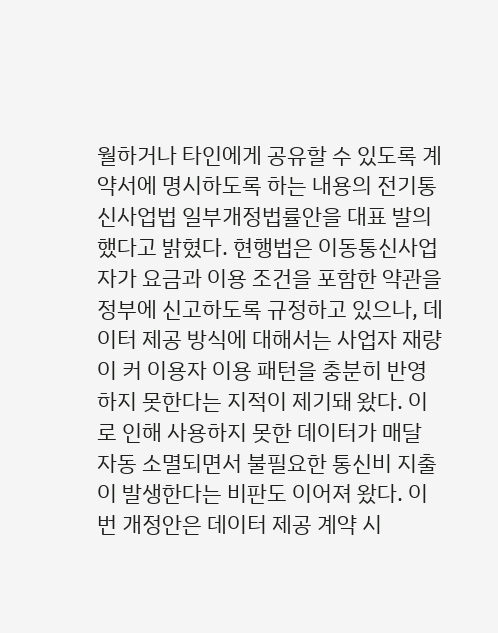월하거나 타인에게 공유할 수 있도록 계약서에 명시하도록 하는 내용의 전기통신사업법 일부개정법률안을 대표 발의했다고 밝혔다. 현행법은 이동통신사업자가 요금과 이용 조건을 포함한 약관을 정부에 신고하도록 규정하고 있으나, 데이터 제공 방식에 대해서는 사업자 재량이 커 이용자 이용 패턴을 충분히 반영하지 못한다는 지적이 제기돼 왔다. 이로 인해 사용하지 못한 데이터가 매달 자동 소멸되면서 불필요한 통신비 지출이 발생한다는 비판도 이어져 왔다. 이번 개정안은 데이터 제공 계약 시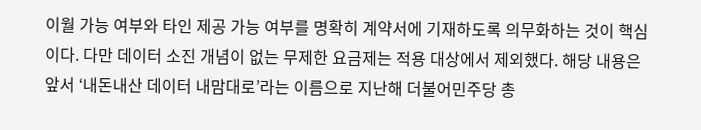이월 가능 여부와 타인 제공 가능 여부를 명확히 계약서에 기재하도록 의무화하는 것이 핵심이다. 다만 데이터 소진 개념이 없는 무제한 요금제는 적용 대상에서 제외했다. 해당 내용은 앞서 ‘내돈내산 데이터 내맘대로’라는 이름으로 지난해 더불어민주당 총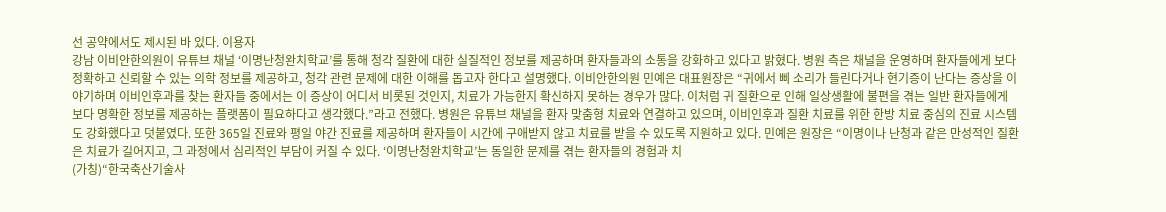선 공약에서도 제시된 바 있다. 이용자
강남 이비안한의원이 유튜브 채널 ‘이명난청완치학교’를 통해 청각 질환에 대한 실질적인 정보를 제공하며 환자들과의 소통을 강화하고 있다고 밝혔다. 병원 측은 채널을 운영하며 환자들에게 보다 정확하고 신뢰할 수 있는 의학 정보를 제공하고, 청각 관련 문제에 대한 이해를 돕고자 한다고 설명했다. 이비안한의원 민예은 대표원장은 “귀에서 삐 소리가 들린다거나 현기증이 난다는 증상을 이야기하며 이비인후과를 찾는 환자들 중에서는 이 증상이 어디서 비롯된 것인지, 치료가 가능한지 확신하지 못하는 경우가 많다. 이처럼 귀 질환으로 인해 일상생활에 불편을 겪는 일반 환자들에게 보다 명확한 정보를 제공하는 플랫폼이 필요하다고 생각했다.”라고 전했다. 병원은 유튜브 채널을 환자 맞춤형 치료와 연결하고 있으며, 이비인후과 질환 치료를 위한 한방 치료 중심의 진료 시스템도 강화했다고 덧붙였다. 또한 365일 진료와 평일 야간 진료를 제공하며 환자들이 시간에 구애받지 않고 치료를 받을 수 있도록 지원하고 있다. 민예은 원장은 “이명이나 난청과 같은 만성적인 질환은 치료가 길어지고, 그 과정에서 심리적인 부담이 커질 수 있다. ‘이명난청완치학교’는 동일한 문제를 겪는 환자들의 경험과 치
(가칭)“한국축산기술사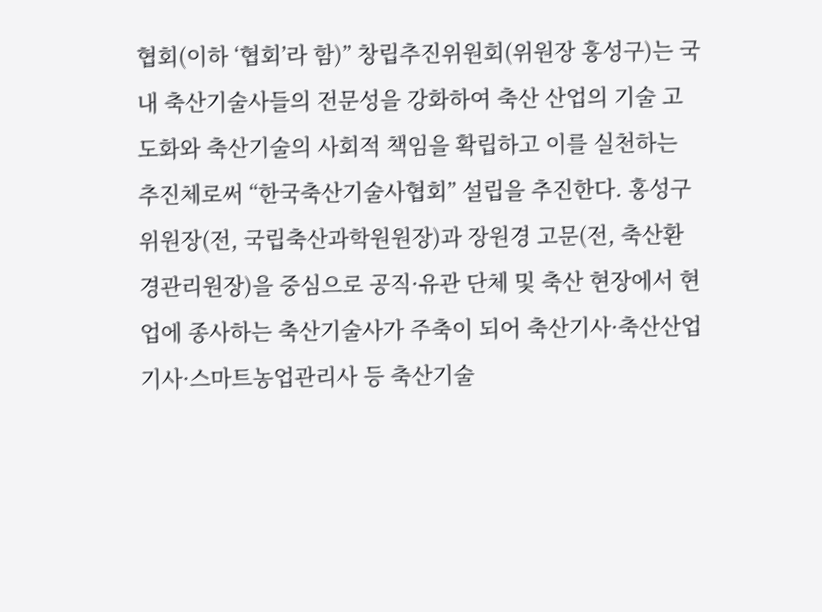협회(이하 ‘협회’라 함)” 창립추진위원회(위원장 홍성구)는 국내 축산기술사들의 전문성을 강화하여 축산 산업의 기술 고도화와 축산기술의 사회적 책임을 확립하고 이를 실천하는 추진체로써 “한국축산기술사협회” 설립을 추진한다. 홍성구 위원장(전, 국립축산과학원원장)과 장원경 고문(전, 축산환경관리원장)을 중심으로 공직·유관 단체 및 축산 현장에서 현업에 종사하는 축산기술사가 주축이 되어 축산기사·축산산업기사·스마트농업관리사 등 축산기술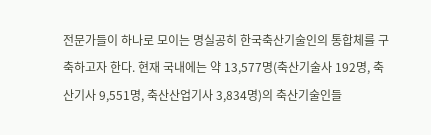전문가들이 하나로 모이는 명실공히 한국축산기술인의 통합체를 구축하고자 한다. 현재 국내에는 약 13,577명(축산기술사 192명, 축산기사 9,551명, 축산산업기사 3,834명)의 축산기술인들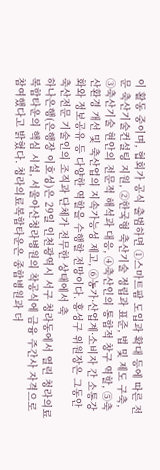이 활동 중이며, 협회가 공식 출범하면 ①스마트팜 도입과 확대 등에 따른 전문 축산기술컨설팅 지원, ②한국형 축산기술 정립과 표준, 법 및 제도 구축, ③축산기술 현안의 전문적 해석과 대응, ④축산인의 통합적 창구 역할, ⑤축산환경 개선 및 축산업의 지속가능성 제고, ⑥농가·산업계·소비자 간 소통강화와 정보공유 등 다양한 역할을 수행할 전망이다. 홍성구 위원장은 그동안 축산전문 기술인의 조직과 단체가 전무한 상태에서 축
하나은행(은행장 이호성)은 29일 인천광역시 서구 청라동에서 열린 청라의료복합타운의 핵심 시설, 서울아산청라병원의 착공식에 금융 주간사 자격으로 참여했다고 밝혔다. 청라의료복합타운은 종합병원과 더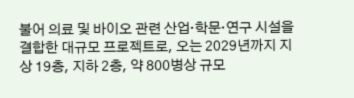불어 의료 및 바이오 관련 산업·학문·연구 시설을 결합한 대규모 프로젝트로, 오는 2029년까지 지상 19층, 지하 2층, 약 800병상 규모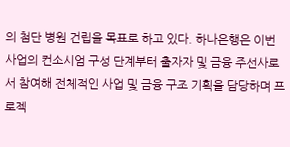의 첨단 병원 건립을 목표로 하고 있다. 하나은행은 이번 사업의 컨소시엄 구성 단계부터 출자자 및 금융 주선사로서 참여해 전체적인 사업 및 금융 구조 기획을 담당하며 프로젝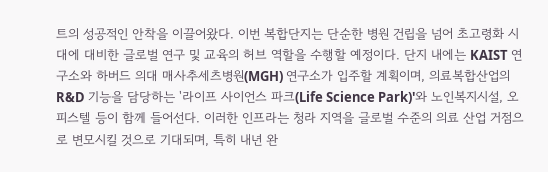트의 성공적인 안착을 이끌어왔다. 이번 복합단지는 단순한 병원 건립을 넘어 초고령화 시대에 대비한 글로벌 연구 및 교육의 허브 역할을 수행할 예정이다. 단지 내에는 KAIST 연구소와 하버드 의대 매사추세츠병원(MGH) 연구소가 입주할 계획이며, 의료복합산업의 R&D 기능을 담당하는 '라이프 사이언스 파크(Life Science Park)'와 노인복지시설, 오피스텔 등이 함께 들어선다. 이러한 인프라는 청라 지역을 글로벌 수준의 의료 산업 거점으로 변모시킬 것으로 기대되며, 특히 내년 완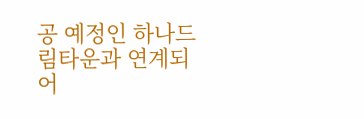공 예정인 하나드림타운과 연계되어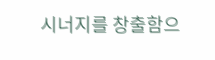시너지를 창출함으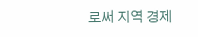로써 지역 경제